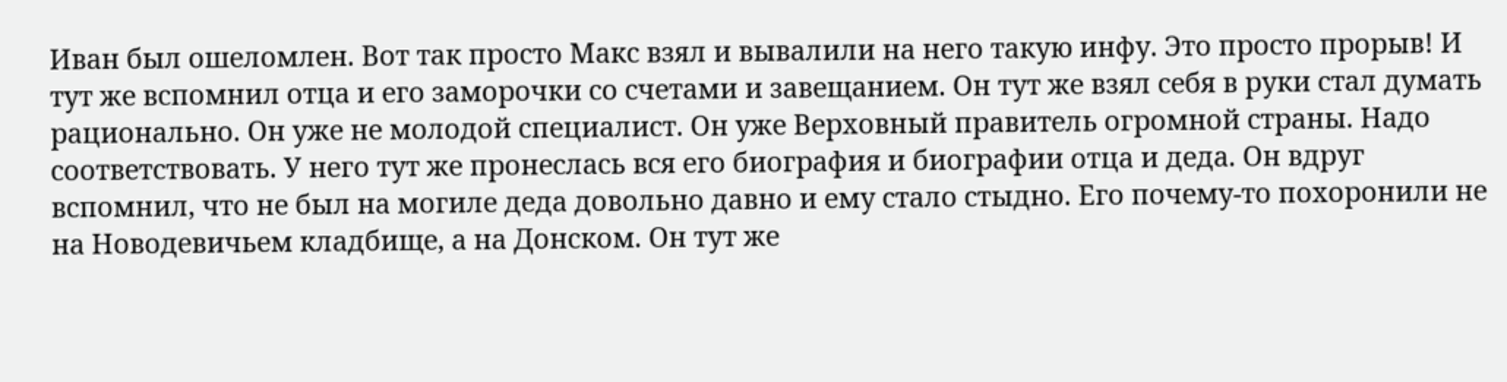Иван был ошеломлен. Вот так просто Макс взял и вывалили на него такую инфу. Это просто прорыв! И тут же вспомнил отца и его заморочки со счетами и завещанием. Он тут же взял себя в руки стал думать рационально. Он уже не молодой специалист. Он уже Верховный правитель огромной страны. Надо соответствовать. У него тут же пронеслась вся его биография и биографии отца и деда. Он вдруг вспомнил, что не был на могиле деда довольно давно и ему стало стыдно. Его почему-то похоронили не на Новодевичьем кладбище, а на Донском. Он тут же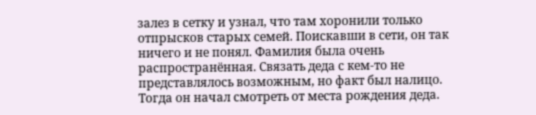залез в сетку и узнал, что там хоронили только отпрысков старых семей. Поискавши в сети, он так ничего и не понял. Фамилия была очень распространённая. Связать деда с кем-то не представлялось возможным, но факт был налицо. Тогда он начал смотреть от места рождения деда.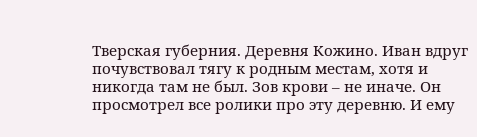Тверская губерния. Деревня Кожино. Иван вдруг почувствовал тягу к родным местам, хотя и никогда там не был. Зов крови – не иначе. Он просмотрел все ролики про эту деревню. И ему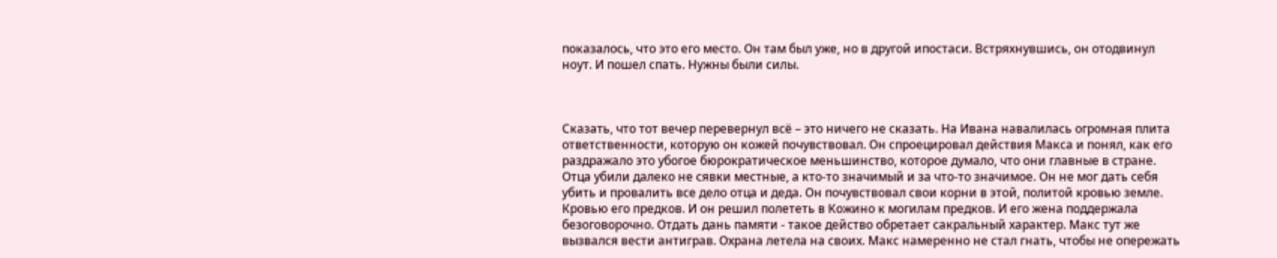показалось, что это его место. Он там был уже, но в другой ипостаси. Встряхнувшись, он отодвинул ноут. И пошел спать. Нужны были силы.



Сказать, что тот вечер перевернул всё – это ничего не сказать. На Ивана навалилась огромная плита ответственности, которую он кожей почувствовал. Он спроецировал действия Макса и понял, как его раздражало это убогое бюрократическое меньшинство, которое думало, что они главные в стране. Отца убили далеко не сявки местные, а кто-то значимый и за что-то значимое. Он не мог дать себя убить и провалить все дело отца и деда. Он почувствовал свои корни в этой, политой кровью земле. Кровью его предков. И он решил полететь в Кожино к могилам предков. И его жена поддержала безоговорочно. Отдать дань памяти - такое действо обретает сакральный характер. Макс тут же вызвался вести антиграв. Охрана летела на своих. Макс намеренно не стал гнать, чтобы не опережать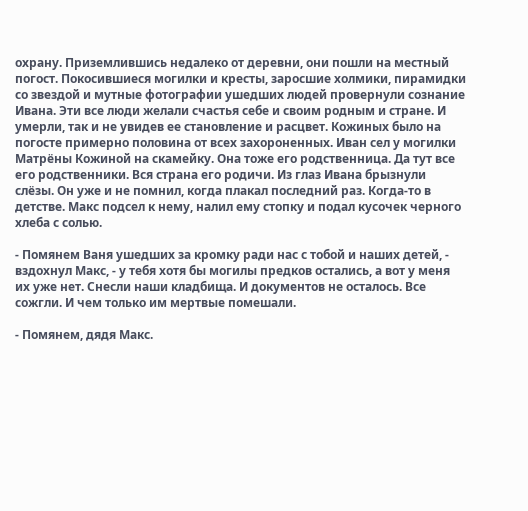охрану. Приземлившись недалеко от деревни, они пошли на местный погост. Покосившиеся могилки и кресты, заросшие холмики, пирамидки со звездой и мутные фотографии ушедших людей провернули сознание Ивана. Эти все люди желали счастья себе и своим родным и стране. И умерли, так и не увидев ее становление и расцвет. Кожиных было на погосте примерно половина от всех захороненных. Иван сел у могилки Матрёны Кожиной на скамейку. Она тоже его родственница. Да тут все его родственники. Вся страна его родичи. Из глаз Ивана брызнули слёзы. Он уже и не помнил, когда плакал последний раз. Когда-то в детстве. Макс подсел к нему, налил ему стопку и подал кусочек черного хлеба с солью.

- Помянем Ваня ушедших за кромку ради нас с тобой и наших детей, - вздохнул Макс, - у тебя хотя бы могилы предков остались, а вот у меня их уже нет. Снесли наши кладбища. И документов не осталось. Все сожгли. И чем только им мертвые помешали.

- Помянем, дядя Макс.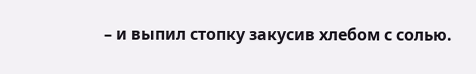– и выпил стопку закусив хлебом с солью.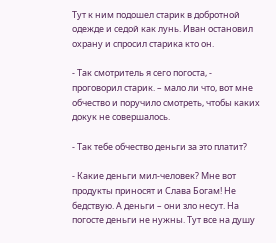Тут к ним подошел старик в добротной одежде и седой как лунь. Иван остановил охрану и спросил старика кто он.

- Так смотритель я сего погоста, - проговорил старик. – мало ли что, вот мне обчество и поручило смотреть, чтобы каких докук не совершалось.

- Так тебе обчество деньги за это платит?

- Какие деньги мил-человек? Мне вот продукты приносят и Слава Богам! Не бедствую. А деньги – они зло несут. На погосте деньги не нужны. Тут все на душу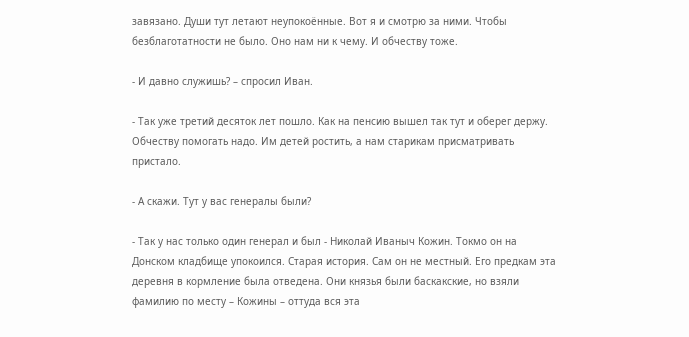завязано. Души тут летают неупокоённые. Вот я и смотрю за ними. Чтобы безблаготатности не было. Оно нам ни к чему. И обчеству тоже.

- И давно служишь? – спросил Иван.

- Так уже третий десяток лет пошло. Как на пенсию вышел так тут и оберег держу. Обчеству помогать надо. Им детей ростить, а нам старикам присматривать пристало.

- А скажи. Тут у вас генералы были?

- Так у нас только один генерал и был - Николай Иваныч Кожин. Токмо он на Донском кладбище упокоился. Старая история. Сам он не местный. Его предкам эта деревня в кормление была отведена. Они князья были баскакские, но взяли фамилию по месту – Кожины – оттуда вся эта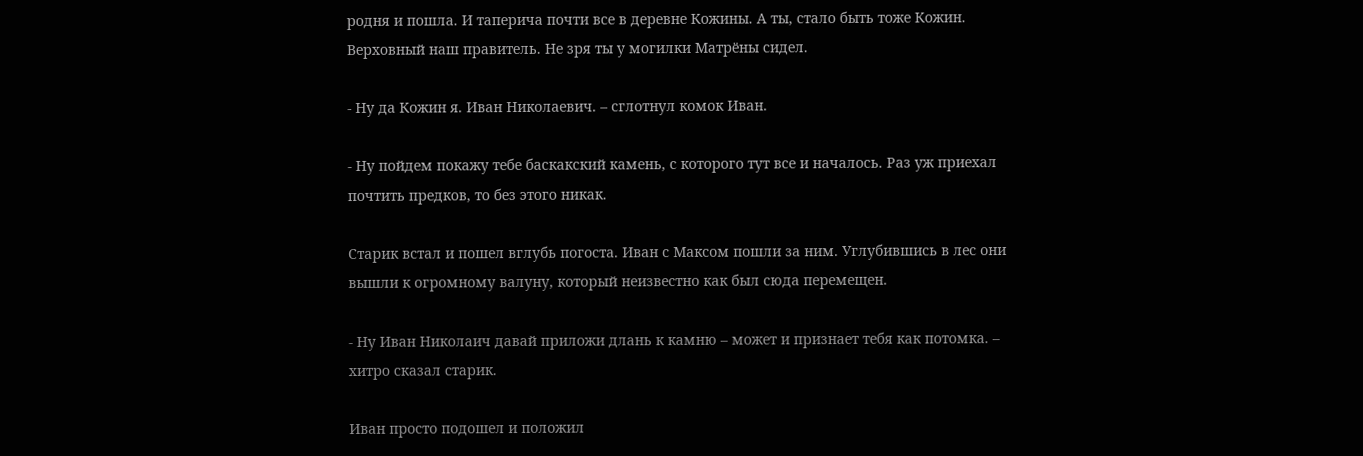родня и пошла. И таперича почти все в деревне Кожины. А ты, стало быть тоже Кожин. Верховный наш правитель. Не зря ты у могилки Матрёны сидел.

- Ну да Кожин я. Иван Николаевич. – сглотнул комок Иван.

- Ну пойдем покажу тебе баскакский камень, с которого тут все и началось. Раз уж приехал почтить предков, то без этого никак.

Старик встал и пошел вглубь погоста. Иван с Максом пошли за ним. Углубившись в лес они вышли к огромному валуну, который неизвестно как был сюда перемещен.

- Ну Иван Николаич давай приложи длань к камню – может и признает тебя как потомка. – хитро сказал старик.

Иван просто подошел и положил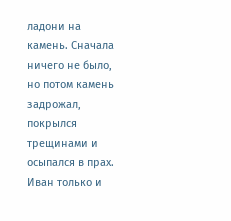ладони на камень. Сначала ничего не было, но потом камень задрожал, покрылся трещинами и осыпался в прах. Иван только и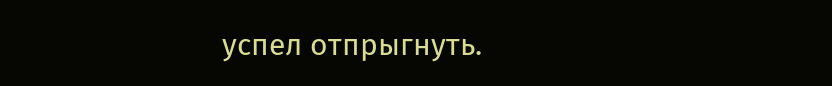успел отпрыгнуть.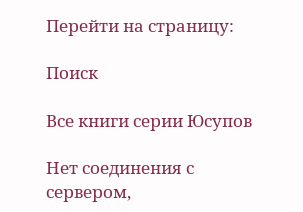Перейти на страницу:

Поиск

Все книги серии Юсупов

Нет соединения с сервером,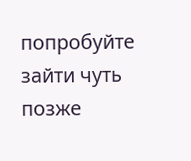попробуйте зайти чуть позже